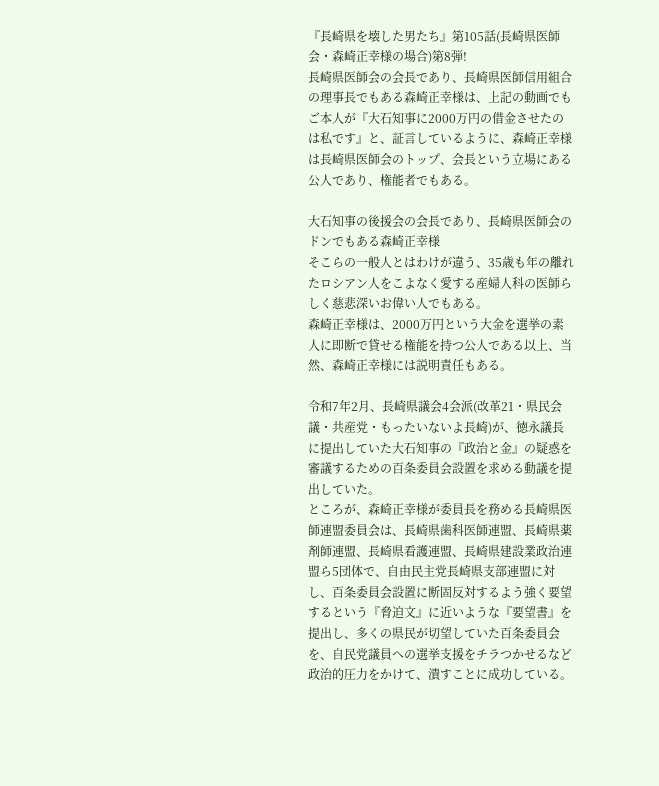『長崎県を壊した男たち』第105話(長崎県医師会・森崎正幸様の場合)第8弾!
長崎県医師会の会長であり、長崎県医師信用組合の理事長でもある森崎正幸様は、上記の動画でもご本人が『大石知事に2000万円の借金させたのは私です』と、証言しているように、森崎正幸様は長崎県医師会のトップ、会長という立場にある公人であり、権能者でもある。

大石知事の後援会の会長であり、長崎県医師会のドンでもある森崎正幸様
そこらの一般人とはわけが違う、35歳も年の離れたロシアン人をこよなく愛する産婦人科の医師らしく慈悲深いお偉い人でもある。
森崎正幸様は、2000万円という大金を選挙の素人に即断で貸せる権能を持つ公人である以上、当然、森崎正幸様には説明責任もある。

令和7年2月、長崎県議会4会派(改革21・県民会議・共産党・もったいないよ長崎)が、徳永議長に提出していた大石知事の『政治と金』の疑惑を審議するための百条委員会設置を求める動議を提出していた。
ところが、森崎正幸様が委員長を務める長崎県医師連盟委員会は、長崎県歯科医師連盟、長崎県薬剤師連盟、長崎県看護連盟、長崎県建設業政治連盟ら5団体で、自由民主党長崎県支部連盟に対し、百条委員会設置に断固反対するよう強く要望するという『脅迫文』に近いような『要望書』を提出し、多くの県民が切望していた百条委員会を、自民党議員への選挙支援をチラつかせるなど政治的圧力をかけて、潰すことに成功している。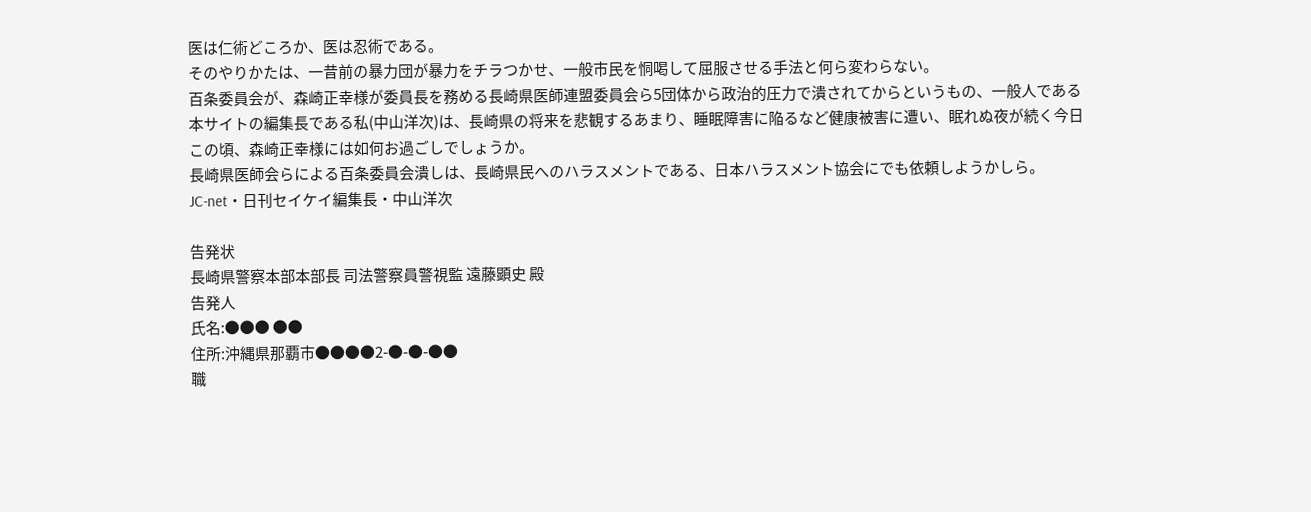医は仁術どころか、医は忍術である。
そのやりかたは、一昔前の暴力団が暴力をチラつかせ、一般市民を恫喝して屈服させる手法と何ら変わらない。
百条委員会が、森崎正幸様が委員長を務める長崎県医師連盟委員会ら5団体から政治的圧力で潰されてからというもの、一般人である本サイトの編集長である私(中山洋次)は、長崎県の将来を悲観するあまり、睡眠障害に陥るなど健康被害に遭い、眠れぬ夜が続く今日この頃、森崎正幸様には如何お過ごしでしょうか。
長崎県医師会らによる百条委員会潰しは、長崎県民へのハラスメントである、日本ハラスメント協会にでも依頼しようかしら。
JC-net・日刊セイケイ編集長・中山洋次

告発状
長崎県警察本部本部長 司法警察員警視監 遠藤顕史 殿
告発人
氏名:●●● ●●
住所:沖縄県那覇市●●●●2-●-●-●●
職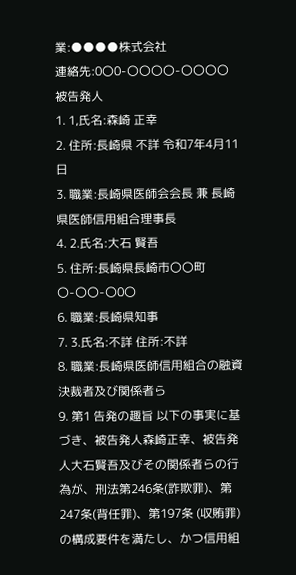業:●●●●株式会社
連絡先:0〇0-〇〇〇〇-〇〇〇〇
被告発人
1. 1,氏名:森崎 正幸
2. 住所:長崎県 不詳 令和7年4月11日
3. 職業:長崎県医師会会長 兼 長崎県医師信用組合理事長
4. 2.氏名:大石 賢吾
5. 住所:長崎県長崎市〇〇町〇-〇〇-〇0〇
6. 職業:長崎県知事
7. 3.氏名:不詳 住所:不詳
8. 職業:長崎県医師信用組合の融資決裁者及び関係者ら
9. 第1 告発の趣旨 以下の事実に基づき、被告発人森崎正幸、被告発人大石賢吾及びその関係者らの行為が、刑法第246条(詐欺罪)、第247条(背任罪)、第197条 (収賄罪)の構成要件を満たし、かつ信用組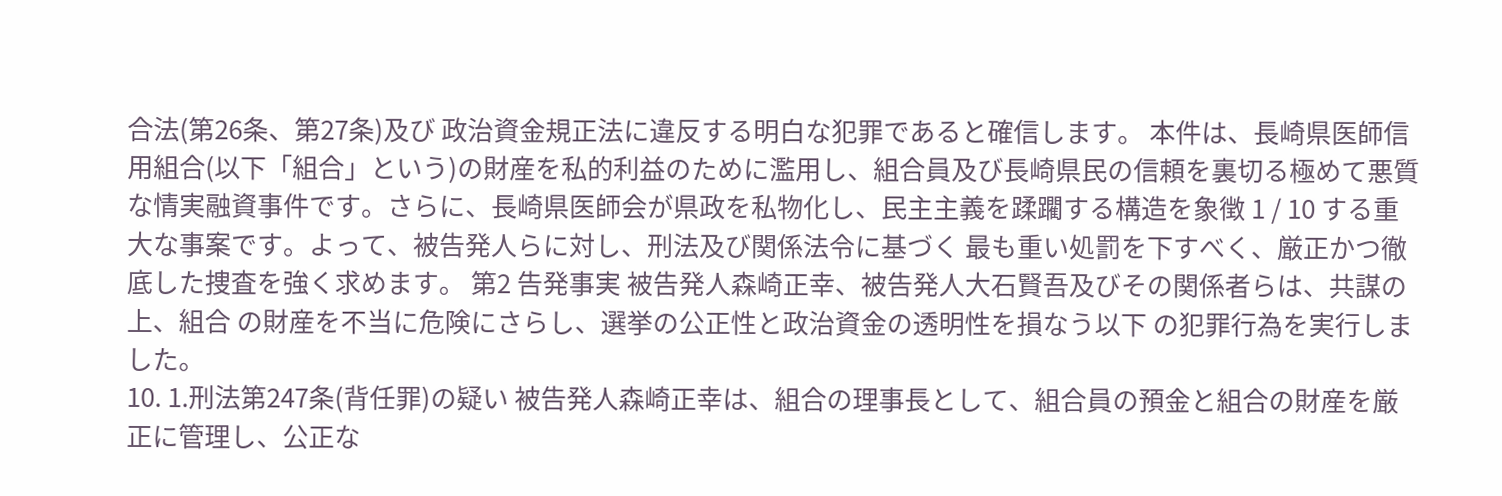合法(第26条、第27条)及び 政治資金規正法に違反する明白な犯罪であると確信します。 本件は、長崎県医師信用組合(以下「組合」という)の財産を私的利益のために濫用し、組合員及び長崎県民の信頼を裏切る極めて悪質な情実融資事件です。さらに、長崎県医師会が県政を私物化し、民主主義を蹂躙する構造を象徴 1 / 10 する重大な事案です。よって、被告発人らに対し、刑法及び関係法令に基づく 最も重い処罰を下すべく、厳正かつ徹底した捜査を強く求めます。 第2 告発事実 被告発人森崎正幸、被告発人大石賢吾及びその関係者らは、共謀の上、組合 の財産を不当に危険にさらし、選挙の公正性と政治資金の透明性を損なう以下 の犯罪行為を実行しました。
10. 1.刑法第247条(背任罪)の疑い 被告発人森崎正幸は、組合の理事長として、組合員の預金と組合の財産を厳 正に管理し、公正な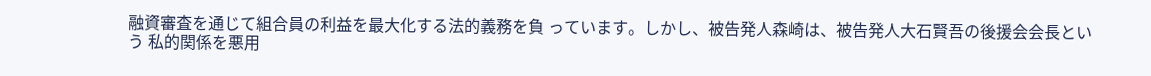融資審査を通じて組合員の利益を最大化する法的義務を負 っています。しかし、被告発人森崎は、被告発人大石賢吾の後援会会長という 私的関係を悪用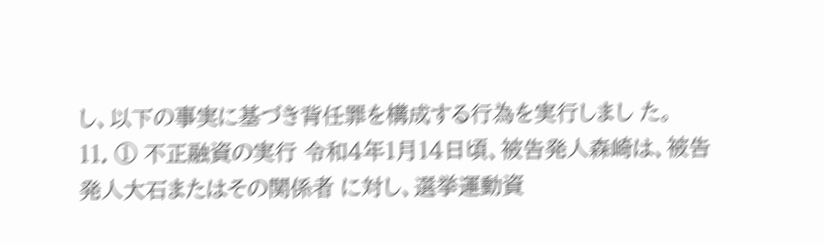し、以下の事実に基づき背任罪を構成する行為を実行しまし た。
11. ① 不正融資の実行 令和4年1月14日頃、被告発人森崎は、被告発人大石またはその関係者 に対し、選挙運動資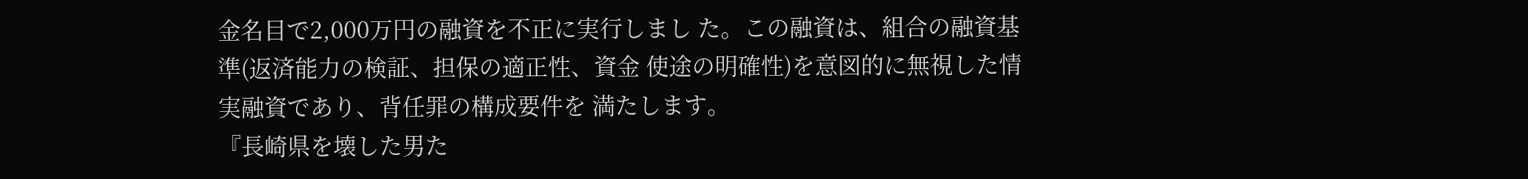金名目で2,000万円の融資を不正に実行しまし た。この融資は、組合の融資基準(返済能力の検証、担保の適正性、資金 使途の明確性)を意図的に無視した情実融資であり、背任罪の構成要件を 満たします。
『長崎県を壊した男た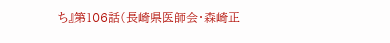ち』第106話(長崎県医師会・森崎正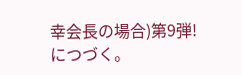幸会長の場合)第9弾!
につづく。